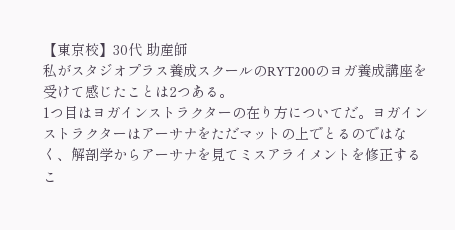【東京校】30代 助産師
私がスタジオプラス養成スクールのRYT200のヨガ養成講座を受けて感じたことは2つある。
1つ目はヨガインストラクターの在り方についてだ。ヨガインストラクターはアーサナをただマットの上でとるのではなく、解剖学からアーサナを見てミスアライメントを修正するこ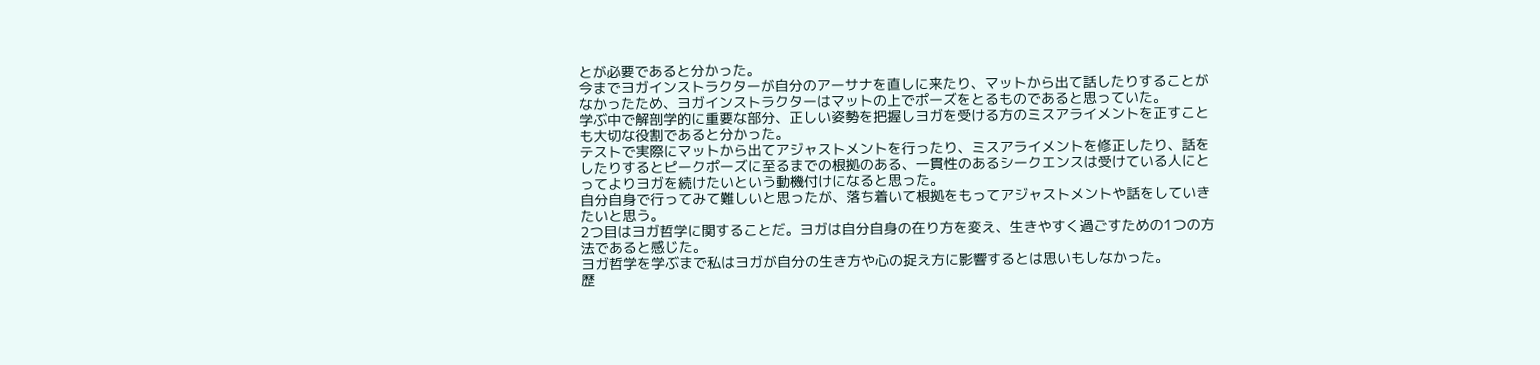とが必要であると分かった。
今までヨガインストラクターが自分のアーサナを直しに来たり、マットから出て話したりすることがなかったため、ヨガインストラクターはマットの上でポーズをとるものであると思っていた。
学ぶ中で解剖学的に重要な部分、正しい姿勢を把握しヨガを受ける方のミスアライメントを正すことも大切な役割であると分かった。
テストで実際にマットから出てアジャストメントを行ったり、ミスアライメントを修正したり、話をしたりするとピークポーズに至るまでの根拠のある、一貫性のあるシークエンスは受けている人にとってよりヨガを続けたいという動機付けになると思った。
自分自身で行ってみて難しいと思ったが、落ち着いて根拠をもってアジャストメントや話をしていきたいと思う。
2つ目はヨガ哲学に関することだ。ヨガは自分自身の在り方を変え、生きやすく過ごすための1つの方法であると感じた。
ヨガ哲学を学ぶまで私はヨガが自分の生き方や心の捉え方に影響するとは思いもしなかった。
歴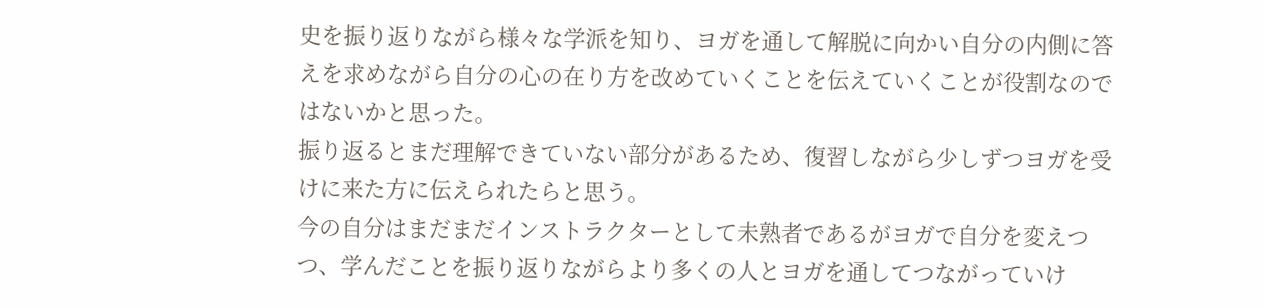史を振り返りながら様々な学派を知り、ヨガを通して解脱に向かい自分の内側に答えを求めながら自分の心の在り方を改めていくことを伝えていくことが役割なのではないかと思った。
振り返るとまだ理解できていない部分があるため、復習しながら少しずつヨガを受けに来た方に伝えられたらと思う。
今の自分はまだまだインストラクターとして未熟者であるがヨガで自分を変えつつ、学んだことを振り返りながらより多くの人とヨガを通してつながっていけ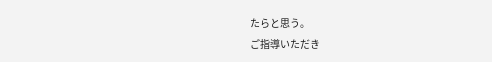たらと思う。
ご指導いただき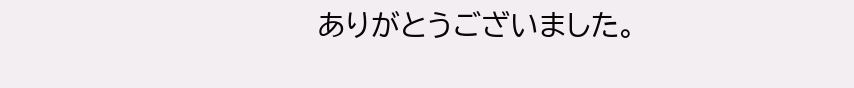ありがとうございました。